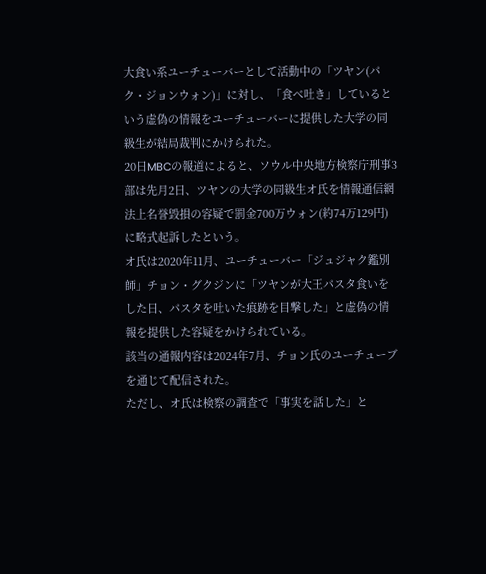大食い系ユーチューバーとして活動中の「ツヤン(パク・ジョンウォン)」に対し、「食べ吐き」しているという虚偽の情報をユーチューバーに提供した大学の同級生が結局裁判にかけられた。
20日MBCの報道によると、ソウル中央地方検察庁刑事3部は先月2日、ツヤンの大学の同級生オ氏を情報通信網法上名誉毀損の容疑で罰金700万ウォン(約74万129円)に略式起訴したという。
オ氏は2020年11月、ユーチューバー「ジュジャク鑑別師」チョン・グクジンに「ツヤンが大王パスタ食いをした日、パスタを吐いた痕跡を目撃した」と虚偽の情報を提供した容疑をかけられている。
該当の通報内容は2024年7月、チョン氏のユーチューブを通じて配信された。
ただし、オ氏は検察の調査で「事実を話した」と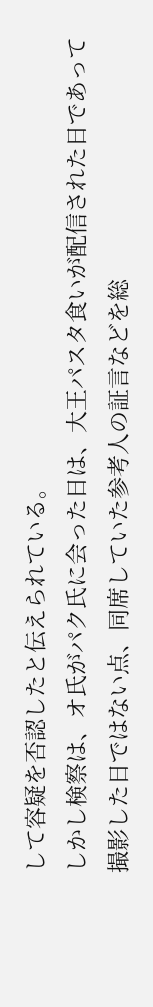して容疑を否認したと伝えられている。
しかし検察は、オ氏がパク氏に会った日は、大王パスタ食いが配信された日であって撮影した日ではない点、同席していた参考人の証言などを総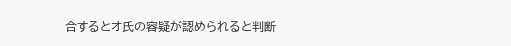合するとオ氏の容疑が認められると判断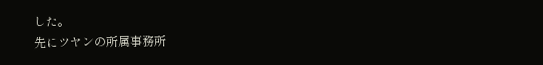した。
先にツヤンの所属事務所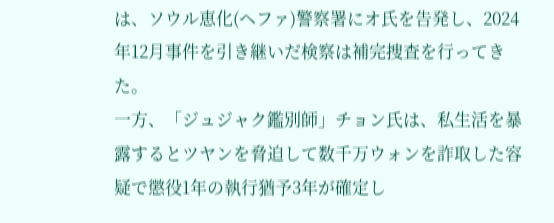は、ソウル恵化(ヘファ)警察署にオ氏を告発し、2024年12月事件を引き継いだ検察は補完捜査を行ってきた。
一方、「ジュジャク鑑別師」チョン氏は、私生活を暴露するとツヤンを脅迫して数千万ウォンを詐取した容疑で懲役1年の執行猶予3年が確定し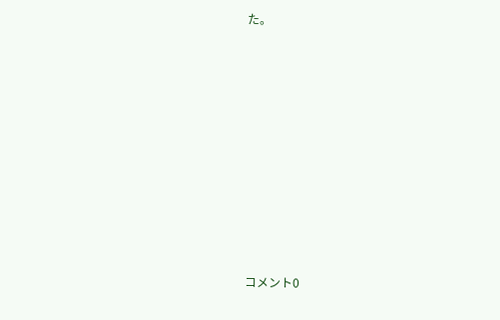た。













コメント0